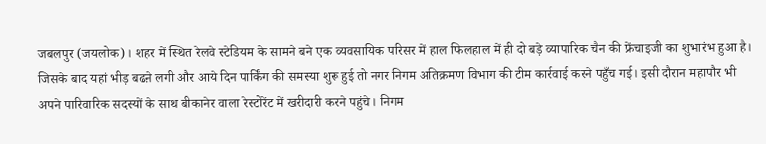जबलपुर (जयलोक)। शहर में स्थित रेलवे स्टेडियम के सामने बने एक व्यवसायिक परिसर में हाल फिलहाल में ही दो बड़े व्यापारिक चैन की फ्रेंचाइजी का शुभारंभ हुआ है। जिसके बाद यहां भीड़ बढऩे लगी और आये दिन पार्किंग की समस्या शुरू हुई तो नगर निगम अतिक्रमण विभाग की टीम कार्रवाई करने पहुँच गई। इसी दौरान महापौर भी अपने पारिवारिक सदस्यों के साथ बीकानेर वाला रेस्टोरेंट में खरीदारी करने पहुंचे। निगम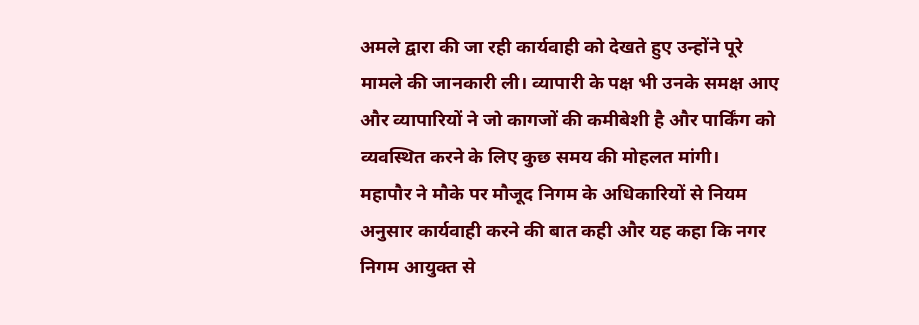अमले द्वारा की जा रही कार्यवाही को देखते हुए उन्होंने पूरे मामले की जानकारी ली। व्यापारी के पक्ष भी उनके समक्ष आए और व्यापारियों ने जो कागजों की कमीबेशी है और पार्किंग को व्यवस्थित करने के लिए कुछ समय की मोहलत मांगी।
महापौर ने मौके पर मौजूद निगम के अधिकारियों से नियम अनुसार कार्यवाही करने की बात कही और यह कहा कि नगर निगम आयुक्त से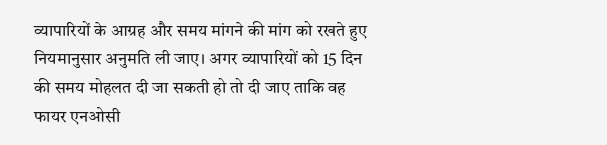व्यापारियों के आग्रह और समय मांगने की मांग को रखते हुए नियमानुसार अनुमति ली जाए। अगर व्यापारियों को 15 दिन की समय मोहलत दी जा सकती हो तो दी जाए ताकि वह फायर एनओसी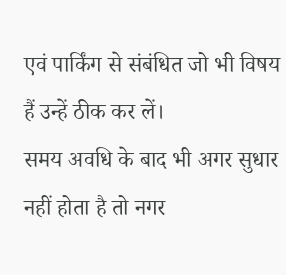एवं पार्किंग से संबंधित जो भी विषय हैं उन्हें ठीक कर लें।
समय अवधि के बाद भी अगर सुधार नहीं होता है तो नगर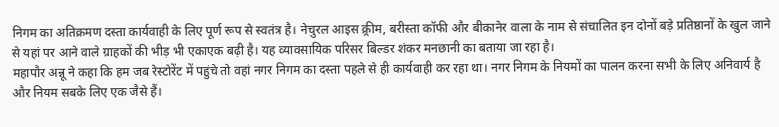निगम का अतिक्रमण दस्ता कार्यवाही के लिए पूर्ण रूप से स्वतंत्र है। नेचुरल आइस क्र्रीम, बरीस्ता कॉफी और बीकानेर वाला के नाम से संचालित इन दोनों बड़े प्रतिष्ठानों के खुल जाने से यहां पर आने वाले ग्राहकों की भीड़ भी एकाएक बढ़ी है। यह व्यावसायिक परिसर बिल्डर शंकर मनछानी का बताया जा रहा है।
महापौर अन्नू ने कहा कि हम जब रेस्टोरेंट में पहुंचे तो वहां नगर निगम का दस्ता पहले से ही कार्यवाही कर रहा था। नगर निगम के नियमों का पालन करना सभी के लिए अनिवार्य है और नियम सबके लिए एक जैसे हैं।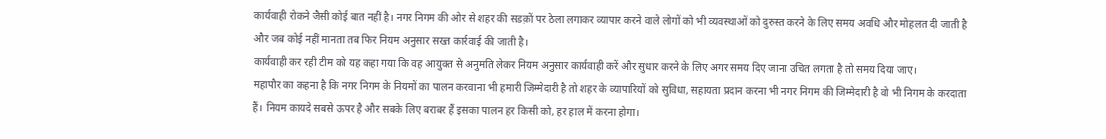कार्यवाही रोकने जैसी कोई बात नहीं है। नगर निगम की ओर से शहर की सडक़ों पर ठेला लगाकर व्यापार करने वाले लोगों को भी व्यवस्थाओं को दुरुस्त करने के लिए समय अवधि और मोहलत दी जाती है और जब कोई नहीं मानता तब फिर नियम अनुसार सख्त कार्रवाई की जाती है।
कार्यवाही कर रही टीम को यह कहा गया कि वह आयुक्त से अनुमति लेकर नियम अनुसार कार्यवाही करें और सुधार करने के लिए अगर समय दिए जाना उचित लगता है तो समय दिया जाए।
महापौर का कहना है कि नगर निगम के नियमों का पालन करवाना भी हमारी जिम्मेदारी है तो शहर के व्यापारियों को सुविधा, सहायता प्रदान करना भी नगर निगम की जिम्मेदारी है वो भी निगम के करदाता हैं। नियम कायदे सबसे ऊपर है और सबके लिए बराबर हैं इसका पालन हर किसी को, हर हाल में करना होगा।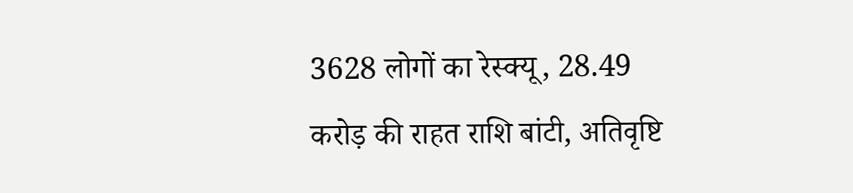3628 लोगों का रेस्क्यू, 28.49 करोड़ की राहत राशि बांटी, अतिवृष्टि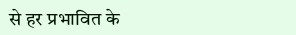से हर प्रभावित के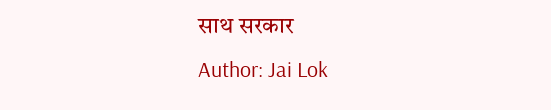साथ सरकार
Author: Jai Lok